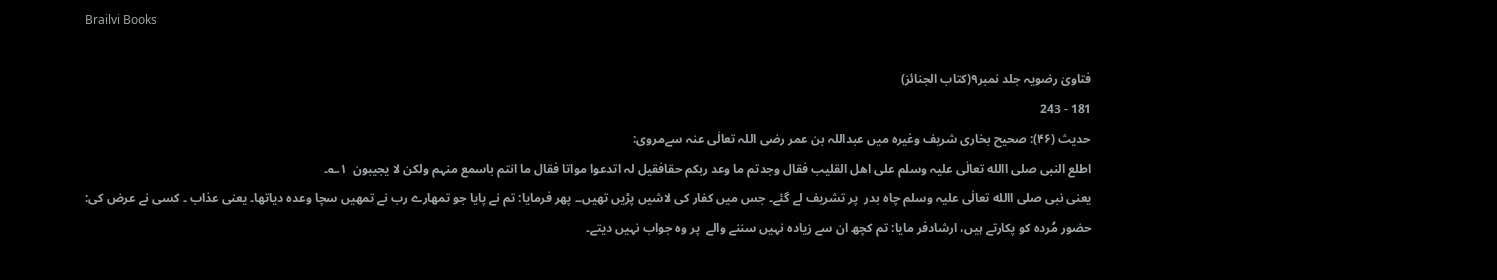Brailvi Books

فتاویٰ رضویہ جلد نمبر۹(کتاب الجنائز)
181 - 243
حدیث (۴۶): صحیح بخاری شریف وغیرہ میں عبداللہ بن عمر رضی اللہ تعالٰی عنہ سےمروی:
اطلع النبی صلی االله تعالٰی علیہ وسلم علی اھل القلیب فقال وجدتم ما وعد ربکم حقافقیل لہ اتدعوا مواتا فقال ما انتم باسمع منہم ولکن لا یجیبون  ۱؎۔
یعنی نبی صلی االله تعالٰی علیہ وسلم چاہ بدر  پر تشریف لے گئے۔ جس میں کفار کی لاشیں پڑیں تھیں۔۔ پھر فرمایا: تم نے پایا جو تمھارے رب نے تمھیں سچا وعدہ دیاتھا۔ یعنی عذاب ۔ کسی نے عرض کی: حضور مُردہ کو پکارتے ہیں، ارشادفر مایا: تم کچھ ان سے زیادہ نہیں سننے والے  پر وہ جواب نہیں دیتے۔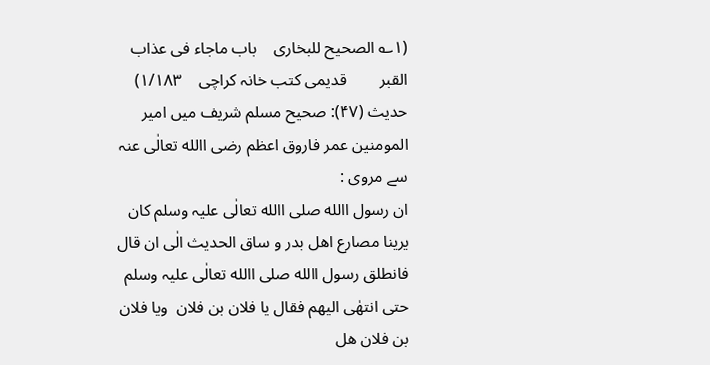(۱؎ الصحیح للبخاری    باب ماجاء فی عذاب القبر        قدیمی کتب خانہ کراچی    ۱/۱۸۳)
حدیث (۴۷): صحیح مسلم شریف میں امیر المومنین عمر فاروق اعظم رضی االله تعالٰی عنہ سے مروی :
ان رسول االله صلی االله تعالٰی علیہ وسلم کان یرینا مصارع اھل بدر و ساق الحدیث الٰی ان قال فانطلق رسول االله صلی االله تعالٰی علیہ وسلم حتی انتھٰی الیھم فقال یا فلان بن فلان  ویا فلان بن فلان ھل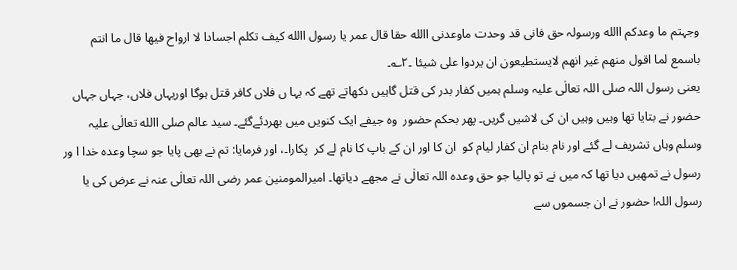وجہتم ما وعدکم االله ورسولہ حق فانی قد وحدت ماوعدنی االله حقا قال عمر یا رسول االله کیف تکلم اجسادا لا ارواح فیھا قال ما انتم باسمع لما اقول منھم غیر انھم لایستطیعون ان یردوا علی شیئا ۔۲؎۔
یعنی رسول اللہ صلی اللہ تعالٰی علیہ وسلم ہمیں کفار بدر کی قتل گاہیں دکھاتے تھے کہ یہا ں فلاں کافر قتل ہوگا اوریہاں فلاں، جہاں جہاں حضور نے بتایا تھا وہیں وہیں ان کی لاشیں گریں۔ پھر بحکم حضور  وہ جیفے ایک کنویں میں بھردئےگئے۔ سید عالم صلی االله تعالٰی علیہ وسلم وہاں تشریف لے گئے اور نام بنام ان کفار لیام کو  ان کا اور ان کے باپ کا نام لے کر  پکارا۔، اور فرمایا: تم نے بھی پایا جو سچا وعدہ خدا ا ور  رسول نے تمھیں دیا تھا کہ میں نے تو پالیا جو حق وعدہ اللہ تعالٰی نے مجھے دیاتھا۔ امیرالمومنین عمر رضی اللہ تعالٰی عنہ نے عرض کی یا رسول اللہ! حضور نے ان جسموں سے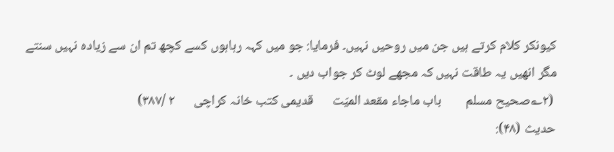کیونکر کلام کرتے ہیں جن میں روحیں نہیں۔ فرمایا: جو میں کہہ رہاہوں کسے کچھ تم ان سے زیادہ نہیں سنتے مگر انھیں یہ طاقت نہیں کہ مجھے لوٹ کر جواب دیں ۔
 (۲؎صحیح مسلم        باب ماجاء مقعد المیّت      قدیمی کتب خانہ کراچی      ۲ /۳۸۷)
حدیث (۴۸):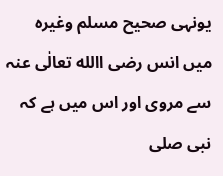یونہی صحیح مسلم وغیرہ میں انس رضی االله تعالٰی عنہ سے مروی اور اس میں ہے کہ نبی صلی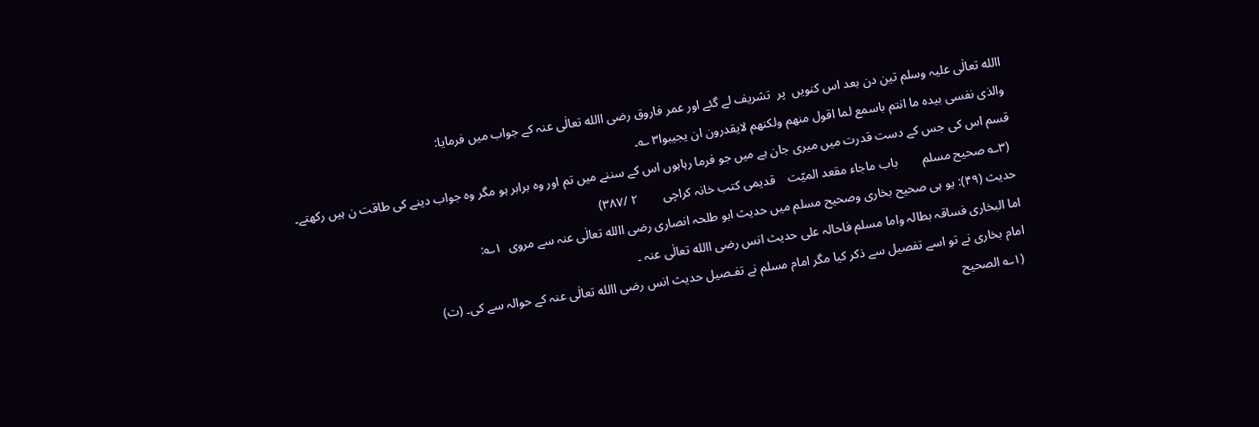االله تعالٰی علیہ وسلم تین دن بعد اس کنویں  پر  تشریف لے گئے اور عمر فاروق رضی االله تعالٰی عنہ کے جواب میں فرمایا:
والذی نفسی بیدہ ما انتم باسمع لما اقول منھم ولکنھم لایقدرون ان یجیبوا۳ ؎۔
قسم اس کی جس کے دست قدرت میں میری جان ہے میں جو فرما رہاہوں اس کے سننے میں تم اور وہ برابر ہو مگر وہ جواب دینے کی طاقت ن ہیں رکھتے۔
 (۳؎ صحیح مسلم        باب ماجاء مقعد المیّت    قدیمی کتب خانہ کراچی        ۲ /۳۸۷)
حدیث (۴۹): یو ہی صحیح بخاری وصحیح مسلم میں حدیث ابو طلحہ انصاری رضی االله تعالٰی عنہ سے مروی  ۱؎:
اما البخاری فساقہ بطالہ واما مسلم فاحالہ علی حدیث انس رضی االله تعالٰی عنہ ۔
امام بخاری نے تو اسے تفصیل سے ذکر کیا مگر امام مسلم نے تفـصیل حدیث انس رضی االله تعالٰی عنہ کے حوالہ سے کی۔ (ت)
 (۱؎ الصحیح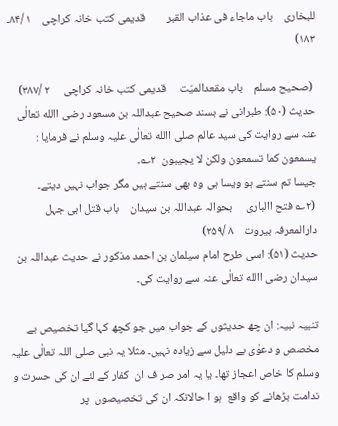للبخاری    باب ماجاء فی عذاب القبر        قدیمی کتب خانہ کراچی    ۱ /۸۴۔ ۱۸۳)

 (صحیح مسلم    باب مقعدالمیّت     قدیمی کتب خانہ کراچی     ۲ /۳۸۷)
حدیث (۵۰): طبرانی نے بسند صحیح عبداللہ بن مسعود رضی االله تعالٰی عنہ سے روایت کی سید عالم صلی االله تعالٰی علیہ وسلم نے فرمایا :
یسمعون کما تسمعون ولکن لا یجیبون  ۲؎۔
جیسا تم سنتے ہو ویسا ہی وہ بھی سنتے ہیں مگر جواب نہیں دیتے۔
 (۲؎ فتح االباری     بحوالہ عبداللہ بن سیدان    باب قتل ابی جہل    دارالمعرفہ بیروت    ۸ /۲۵۹)
حدیث (۵۱): اسی طرح امام سیلمان بن احمد مذکور نے حدیث عبداللہ بن سیدان رضی االله تعالٰی عنہ سے روایت کی۔

تنبیہ نبیہ: ان چھ حدیثوں کے جواب میں جو کچھ کہا گیا تخصیص بے مخصص و دعوٰی بے دلیل سے زیادہ نہیں۔ مثلا یہ نبی صلی اللہ تعالٰی علیہ وسلم کا خاص اعجاز تھا۔ یا یہ امر صر ف ان  کفار کے لئے ان کی حسرت و ندامت بڑھانے کو واقع  ہو ا حالانکہ ان کی تخصیصوں  پر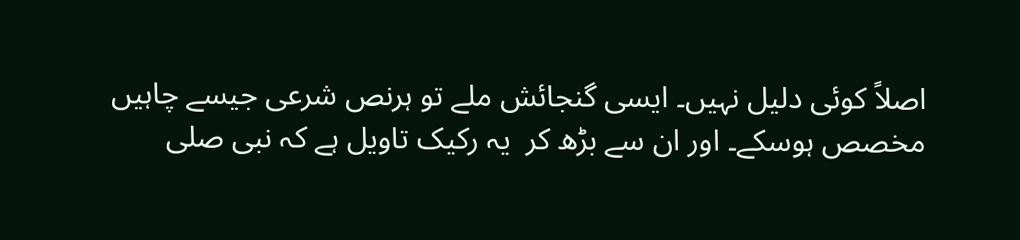اصلاً کوئی دلیل نہیں۔ ایسی گنجائش ملے تو ہرنص شرعی جیسے چاہیں مخصص ہوسکے۔ اور ان سے بڑھ کر  یہ رکیک تاویل ہے کہ نبی صلی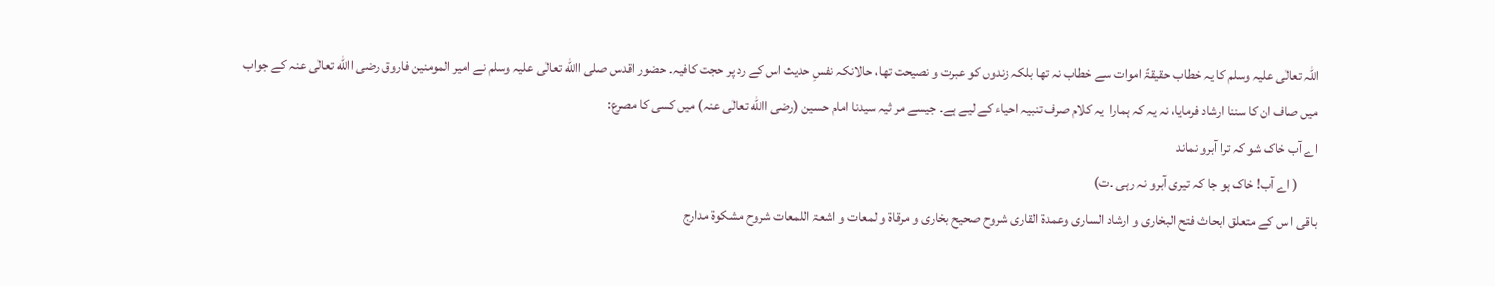اللہ تعالٰی علیہ وسلم کا یہ خطاب حقیقۃً اموات سے خطاب نہ تھا بلکہ زندوں کو عبرت و نصیحت تھا، حالانکہ نفسِ حدیث اس کے رد پر حجت کافیہ۔ حضور اقدس صلی االله تعالٰی علیہ وسلم نے امیر المومنین فاروق رضی االله تعالٰی عنہ کے جواب میں صاف ان کا سننا ارشاد فرمایا، نہ یہ کہ ہمارا  یہ کلام صرف تنبیہ احیاء کے لیے ہے۔ جیسے مر ثیہ سیدنا امام حسین (رضی االله تعالٰی عنہ) میں کسی کا مصرع:
اے آب خاک شو کہ ترا آبرو نماند
       ( اے آب! خاک ہو جا کہ تیری آبرو نہ رہی ۔ت)
باقی ا س کے متعلق ابحاث فتح البخاری و ارشاد الساری وعمدۃ القاری شروح صحیح بخاری و مرقاۃ و لمعات و اشعۃ اللمعات شروح مشکوۃ مدارج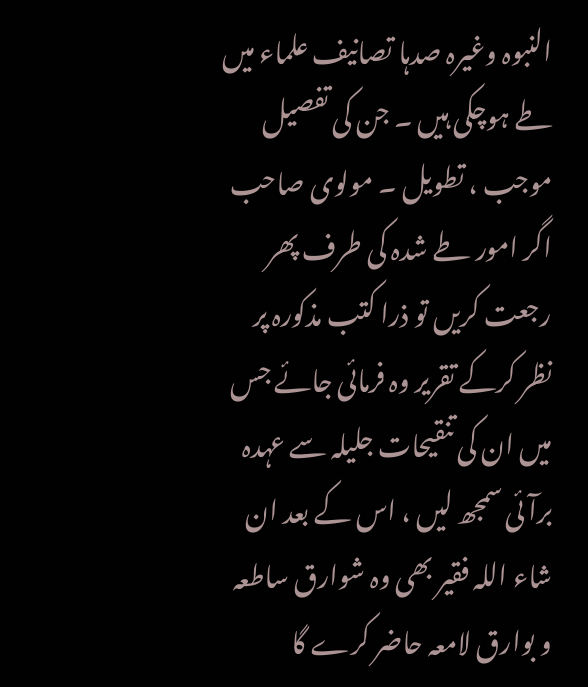النبوہ وغیرہ صدہا تصانیف علماء میں طے ہوچکی ہیں ۔ جن کی تفصیل موجب ، تطویل ۔ مولوی صاحب اگر امور طے شدہ کی طرف پھر رجعت کریں تو ذرا کتب مذکورہ پر نظر کرکے تقریر وہ فرمائی جائے جس میں ان کی تنقیحات جلیلہ سے عہدہ برآئی سمجھ لیں ، اس کے بعد ان شاء اللہ فقیر بھی وہ شوارق ساطعہ و بوارق لامعہ حاضر کرے گا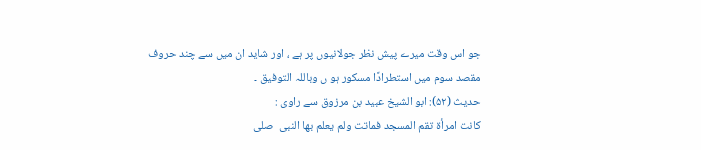جو اس وقت میرے پیش نظر جولانیوں پر ہے ، اور شاید ان میں سے چند حروف مقصد سوم میں استطرادًا مسکور ہو ں وباللہ التوفیق ۔
حدیث (۵۲): ابو الشیخ عبید بن مرزوق سے راوی :
کانت امرأۃ تقم المسجد فماتت ولم یعلم بھا النبی  صلی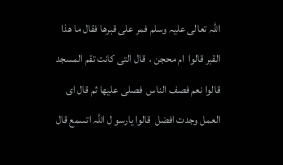اللہ تعالی علیہ وسلم فمر علی قبرھا فقال ما ھذا القبر قالوا  ام محجن ،  قال التی کانت تقم المسجد قالوا نعم فصف الناس  فصلی علیھا ثم قال ای العمل وجدت افضل  قالوا یارسو ل اللہ اتسمع قال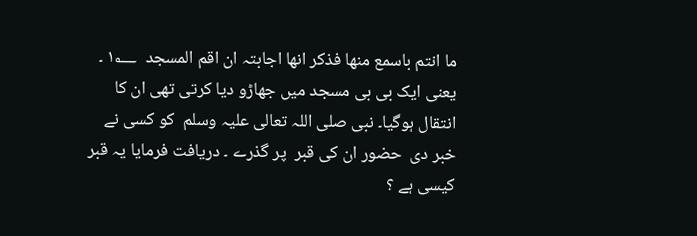ما انتم باسمع منھا فذکر انھا اجابتہ ان اقم المسجد  ۱؂ ۔
یعنی ایک بی بی مسجد میں جھاڑو دیا کرتی تھی ان کا انتقال ہوگیا۔ نبی صلی اللہ تعالی علیہ وسلم  کو کسی نے خبر دی  حضور ان کی قبر  پر گذرے ۔ دریافت فرمایا یہ قبر کیسی ہے ؟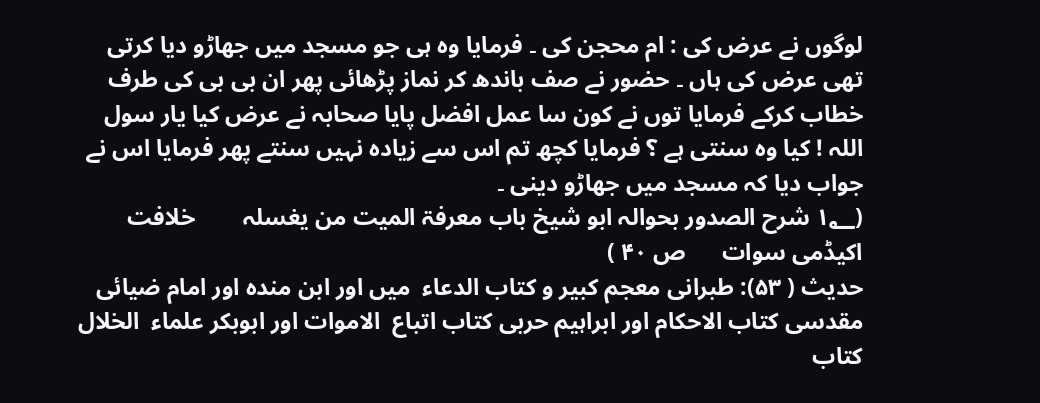لوگوں نے عرض کی : ام محجن کی ۔ فرمایا وہ ہی جو مسجد میں جھاڑو دیا کرتی تھی عرض کی ہاں ۔ حضور نے صف باندھ کر نماز پڑھائی پھر ان بی بی کی طرف خطاب کرکے فرمایا توں نے کون سا عمل افضل پایا صحابہ نے عرض کیا یار سول اللہ ! کیا وہ سنتی ہے ؟ فرمایا کچھ تم اس سے زیادہ نہیں سنتے پھر فرمایا اس نے جواب دیا کہ مسجد میں جھاڑو دینی ۔
(۱؂ شرح الصدور بحوالہ ابو شیخ باب معرفۃ المیت من یغسلہ        خلافت اکیڈمی سوات      ص ۴۰ )
حدیث ( ۵۳): طبرانی معجم کبیر و کتاب الدعاء  میں اور ابن مندہ اور امام ضیائی مقدسی کتاب الاحکام اور ابراہیم حربی کتاب اتباع  الاموات اور ابوبکر علماء  الخلال کتاب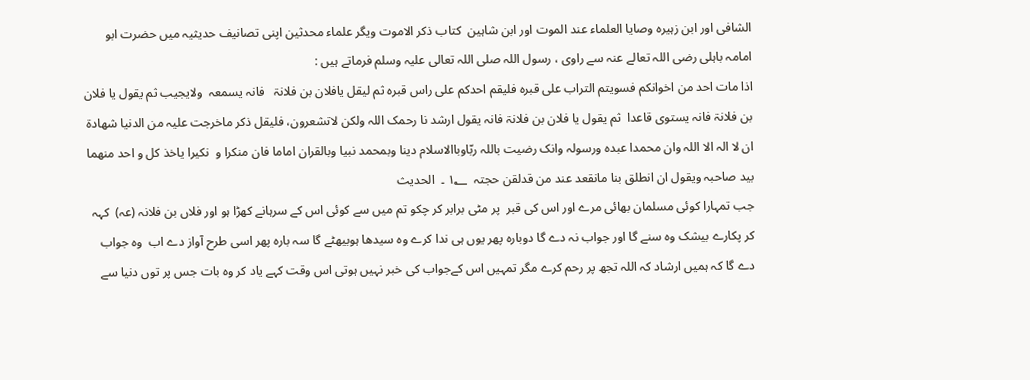الشافی اور ابن زہیرہ وصایا العلماء عند الموت اور ابن شاہین  کتاب ذکر الاموت ویگر علماء محدثین اپنی تصانیف حدیثیہ میں حضرت ابو امامہ باہلی رضی اللہ تعالے عنہ سے راوی ، رسول اللہ صلی اللہ تعالی علیہ وسلم فرماتے ہیں :
اذا مات احد من اخوانکم فسویتم التراب علی قبرہ فلیقم احدکم علی راس قبرہ ثم لیقل یافلان بن فلانۃ   فانہ یسمعہ  ولایجیب ثم یقول یا فلان بن فلانۃ فانہ یستوی قاعدا  ثم یقول یا فلان بن فلانۃ فانہ یقول ارشد نا رحمک اللہ ولکن لاتشعرون، فلیقل ذکر ماخرجت علیہ من الدنیا شھادۃ ان لا الہ الا اللہ وان محمدا عبدہ ورسولہ وانک رضیت باللہ ربّاوباالاسلام دینا وبمحمد نبیا وبالقران اماما فان منکرا و  نکیرا یاخذ کل و احد منھما بید صاحبہ ویقول ان انطلق بنا مانقعد عند من قدلقن حجتہ  ۱؂ ۔  الحدیث
جب تمہارا کوئی مسلمان بھائی مرے اور اس کی قبر  پر مٹی برابر کر چکو تم میں سے کوئی اس کے سرہانے کھڑا ہو اور فلاں بن فلانہ (عہ)  کہہ کر پکارے بیشک وہ سنے گا اور جواب نہ دے گا دوبارہ پھر یوں ہی ندا کرے وہ سیدھا ہوبیھٹے گا سہ بارہ پھر اسی طرح آواز دے اب  وہ جواب دے گا کہ ہمیں ارشاد کہ اللہ تجھ پر رحم کرے مگر تمہیں اس کےجواب کی خبر نہیں ہوتی اس وقت کہے یاد کر وہ بات جس پر توں دنیا سے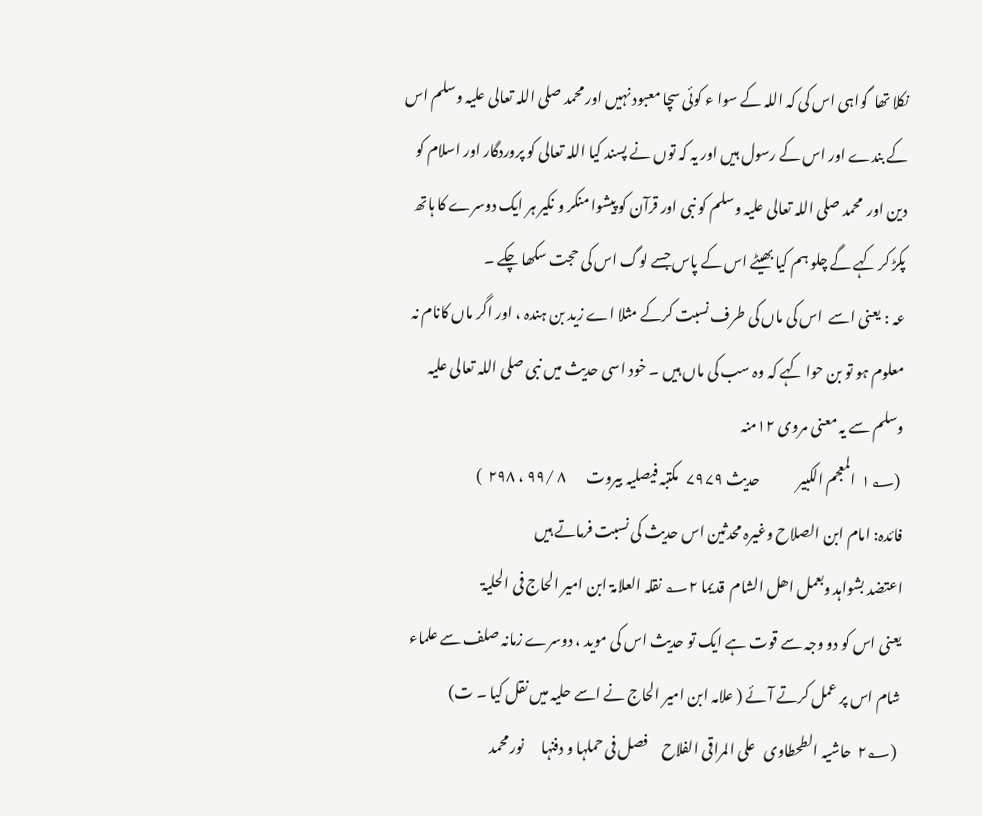نکلا تھا  گواہی اس کی کہ اللہ کے سوا ء کوئی سچا معبود نہیں اور محمد صلی اللہ تعالی علیہ وسلم اس کے بندے اور اس کے رسول ہیں اور یہ کہ توں نے پسند کیا اللہ تعالی کو پروردگار اور اسلام کو دین اور  محمد صلی اللہ تعالی علیہ وسلم کو نبی اور قرآن کو پیشوا منکر و نکیر ہر ایک دوسرے کا ہاتھ پکڑ کر کہے گے چلو ہم کیا بھیٹے اس کے پاس جسے لوگ اس کی حجت سکھا چکے ۔
عہ : یعنی اسے  اس کی ماں کی طرف نسبت کرکے مثلا اے زید بن ہندہ ، اور اگر ماں کانام نہ معلوم ہو تو بن حوا کہے کہ وہ سب کی ماں ہیں ۔ خود اسی حدیث میں نبی صلی اللہ تعالی علیہ وسلم سے یہ معنی مروی ۱۲منہ
 (۱؂  المعجم الکبیر             حدیث ۷۹۷۹   مکتبہ فیصلیہ بیروت       ۸ /۹۹ ، ۲۹۸  )
فائدہ: امام ابن الصلاح وغیرہ محدثین اس حدیث کی نسبت فرماتے ہیں
اعتضد بشواہد وبعمل اھل الشام  قدیما ؂۲ نقلہ العلامۃ ابن امیر الحاج فی الحلیۃ
یعنی اس کو دو وجہ سے قوت ہے ایک تو حدیث اس کی موید ، دوسرے زمانہ صلف سے علماء شام اس پر عمل کرتے آئے ( علامہ ابن امیر الحاج نے اسے حلیہ میں نقل کیا ۔ ت)
 (۲؂  حاشیہ الطحطاوی   علی المراقی الفلاح     فصل فی حملہا و دفنہا      نور محمد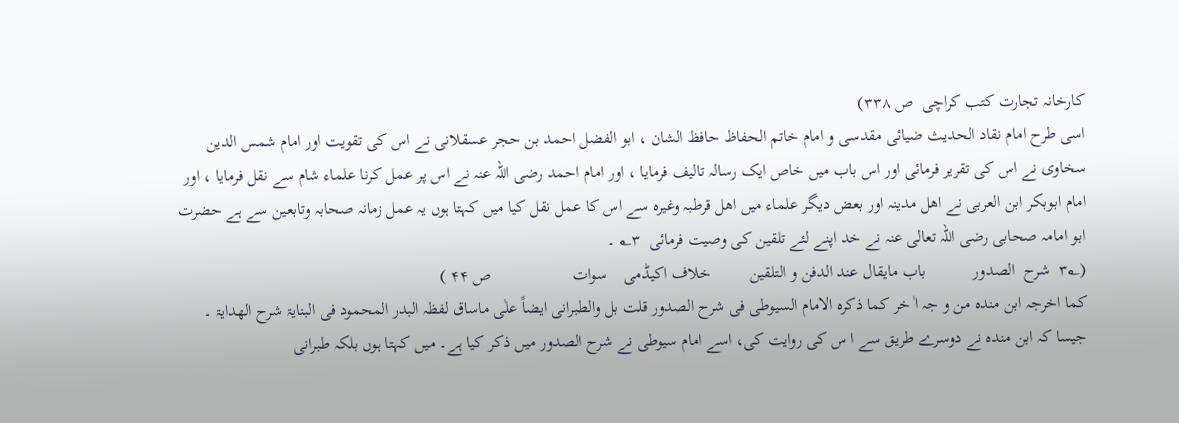کارخانہ تجارت کتب کراچی  ص ۳۳۸)
اسی طرح امام نقاد الحدیث ضیائی مقدسی و امام خاتم الحفاظ حافظ الشان ، ابو الفضل احمد بن حجر عسقلانی نے اس کی تقویت اور امام شمس الدین سخاوی نے اس کی تقریر فرمائی اور اس باب میں خاص ایک رسالہ تالیف فرمایا ، اور امام احمد رضی اللہ عنہ نے اس پر عمل کرنا علماء شام سے نقل فرمایا ، اور امام ابوبکر ابن العربی نے اھل مدینہ اور بعض دیگر علماء میں اھل قرطبہ وغیرہ سے اس کا عمل نقل کیا میں کہتا ہوں یہ عمل زمانہ صحابہ وتابعین سے ہے حضرت ابو امامہ صحابی رضی اللہ تعالی عنہ نے خد اپنے لئے تلقین کی وصیت فرمائی  ؂۳ ۔
(۳؂  شرح  الصدور           باب مایقال عند الدفن و التلقین         خلاف اکیڈمی    سوات                   ص ۴۴ )
کما اخرجہ ابن مندہ من و جہ اٰ خر کما ذکرہ الامام السیوطی فی شرح الصدور قلت بل والطبرانی ایضاً علٰی ماساق لفظہ البدر المحمود فی البنایۃ شرح الھدایۃ ۔
جیسا کہ ابن مندہ نے دوسرے طریق سے ا س کی روایت کی، اسے امام سیوطی نے شرح الصدور میں ذکر کیا ہے۔ میں کہتا ہوں بلکہ طبرانی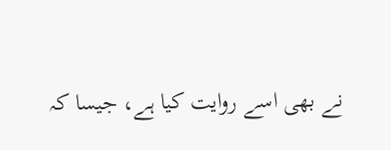نے بھی اسے روایت کیا ہے، جیسا کہ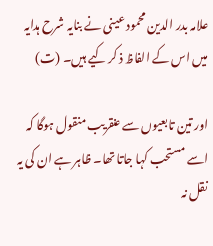علامہ بدر الدین محمود عینی نے بنایہ شرح ہدایہ میں اس کے الفاظ ذ کر کیے ہیں۔ (ت)

اور تین تابعیوں سے عنقریب منقول ہوگا کہ اسے مستحب کہا جاتا تھا۔ ظاہر ہے ان کی یہ نقل نہ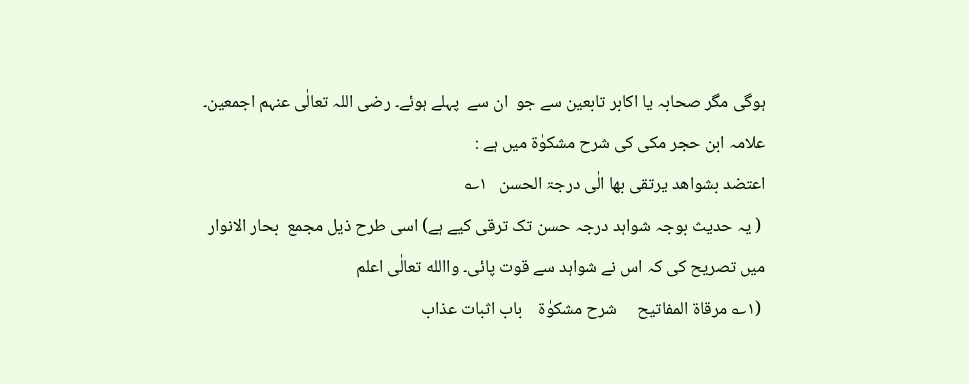ہوگی مگر صحابہ یا اکابر تابعین سے جو  ان سے  پہلے ہوئے۔ رضی اللہ تعالٰی عنہم اجمعین۔ علامہ ابن حجر مکی کی شرح مشکوٰۃ میں ہے :
اعتضد بشواھد یرتقی بھا الٰی درجۃ الحسن   ۱؎
 ( یہ حدیث بوجہ شواہد درجہ حسن تک ترقی کیے ہے) اسی طرح ذیل مجمع  بحار الانوار میں تصریح کی کہ اس نے شواہد سے قوت پائی۔ واالله تعالٰی اعلم
 (۱؎ مرقاۃ المفاتیح     شرح مشکوٰۃ    باب اثبات عذاب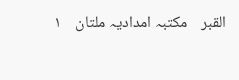القبر    مکتبہ امدادیہ ملتان    ۱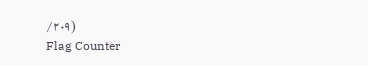/۲۰۹)
Flag Counter